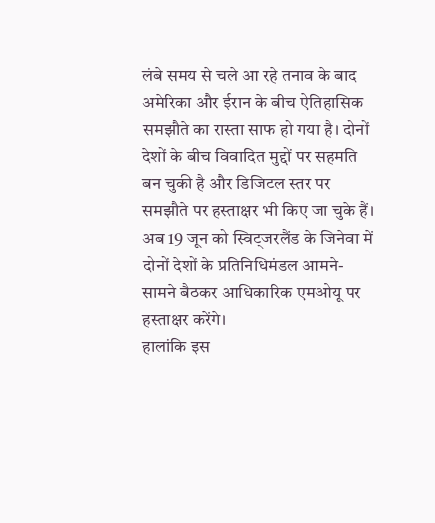लंबे समय से चले आ रहे तनाव के बाद अमेरिका और ईरान के बीच ऐतिहासिक समझौते का रास्ता साफ हो गया है। दोनों देशों के बीच विवादित मुद्दों पर सहमति बन चुकी है और डिजिटल स्तर पर समझौते पर हस्ताक्षर भी किए जा चुके हैं। अब 19 जून को स्विट्जरलैंड के जिनेवा में दोनों देशों के प्रतिनिधिमंडल आमने-सामने बैठकर आधिकारिक एमओयू पर हस्ताक्षर करेंगे।
हालांकि इस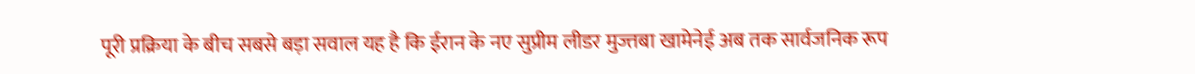पूरी प्रक्रिया के बीच सबसे बड़ा सवाल यह है कि ईरान के नए सुप्रीम लीडर मुज्तबा खामेनेई अब तक सार्वजनिक रूप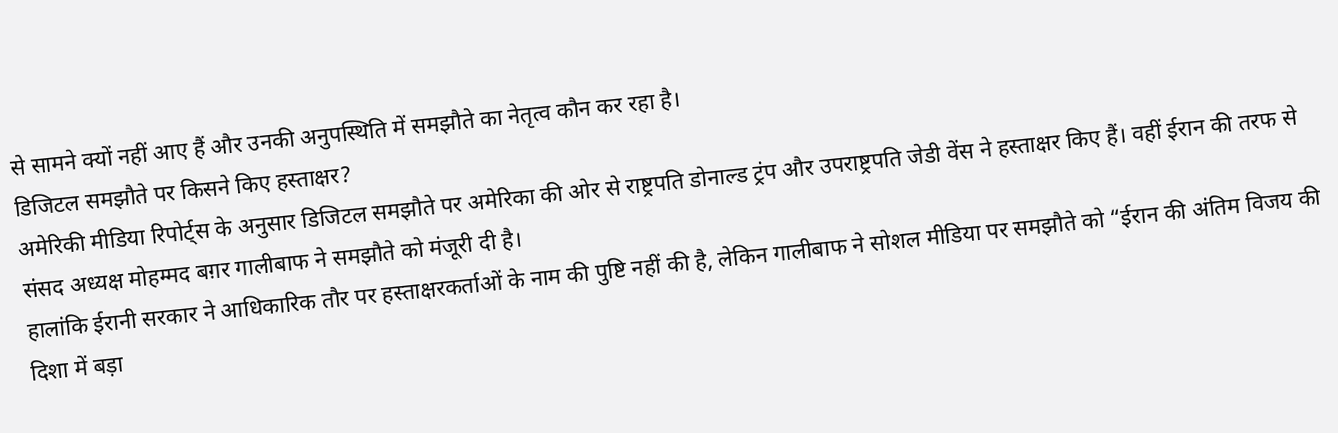से सामने क्यों नहीं आए हैं और उनकी अनुपस्थिति में समझौते का नेतृत्व कौन कर रहा है।
डिजिटल समझौते पर किसने किए हस्ताक्षर?
अमेरिकी मीडिया रिपोर्ट्स के अनुसार डिजिटल समझौते पर अमेरिका की ओर से राष्ट्रपति डोनाल्ड ट्रंप और उपराष्ट्रपति जेडी वेंस ने हस्ताक्षर किए हैं। वहीं ईरान की तरफ से संसद अध्यक्ष मोहम्मद बग़र गालीबाफ ने समझौते को मंजूरी दी है।
हालांकि ईरानी सरकार ने आधिकारिक तौर पर हस्ताक्षरकर्ताओं के नाम की पुष्टि नहीं की है, लेकिन गालीबाफ ने सोशल मीडिया पर समझौते को “ईरान की अंतिम विजय की दिशा में बड़ा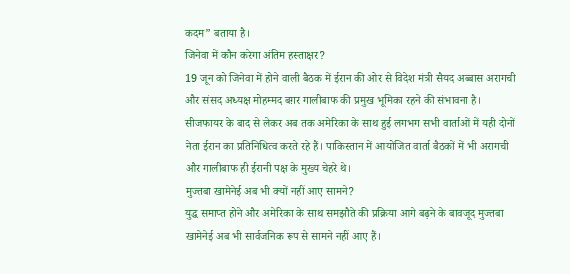कदम” बताया है।
जिनेवा में कौन करेगा अंतिम हस्ताक्षर?
19 जून को जिनेवा में होने वाली बैठक में ईरान की ओर से विदेश मंत्री सैयद अब्बास अरागची और संसद अध्यक्ष मोहम्मद बग़र गालीबाफ की प्रमुख भूमिका रहने की संभावना है।
सीजफायर के बाद से लेकर अब तक अमेरिका के साथ हुई लगभग सभी वार्ताओं में यही दोनों नेता ईरान का प्रतिनिधित्व करते रहे हैं। पाकिस्तान में आयोजित वार्ता बैठकों में भी अरागची और गालीबाफ ही ईरानी पक्ष के मुख्य चेहरे थे।
मुज्तबा खामेनेई अब भी क्यों नहीं आए सामने?
युद्ध समाप्त होने और अमेरिका के साथ समझौते की प्रक्रिया आगे बढ़ने के बावजूद मुज्तबा खामेनेई अब भी सार्वजनिक रूप से सामने नहीं आए हैं।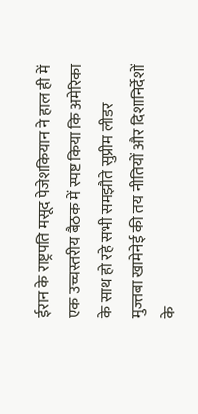ईरान के राष्ट्रपति मसूद पेजेशकियान ने हाल ही में एक उच्चस्तरीय बैठक में स्पष्ट किया कि अमेरिका के साथ हो रहे सभी समझौते सुप्रीम लीडर मुज्तबा खामेनेई की तय नीतियों और दिशानिर्देशों के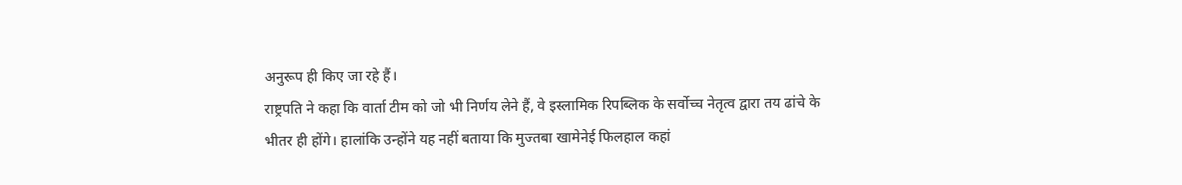अनुरूप ही किए जा रहे हैं।
राष्ट्रपति ने कहा कि वार्ता टीम को जो भी निर्णय लेने हैं, वे इस्लामिक रिपब्लिक के सर्वोच्च नेतृत्व द्वारा तय ढांचे के भीतर ही होंगे। हालांकि उन्होंने यह नहीं बताया कि मुज्तबा खामेनेई फिलहाल कहां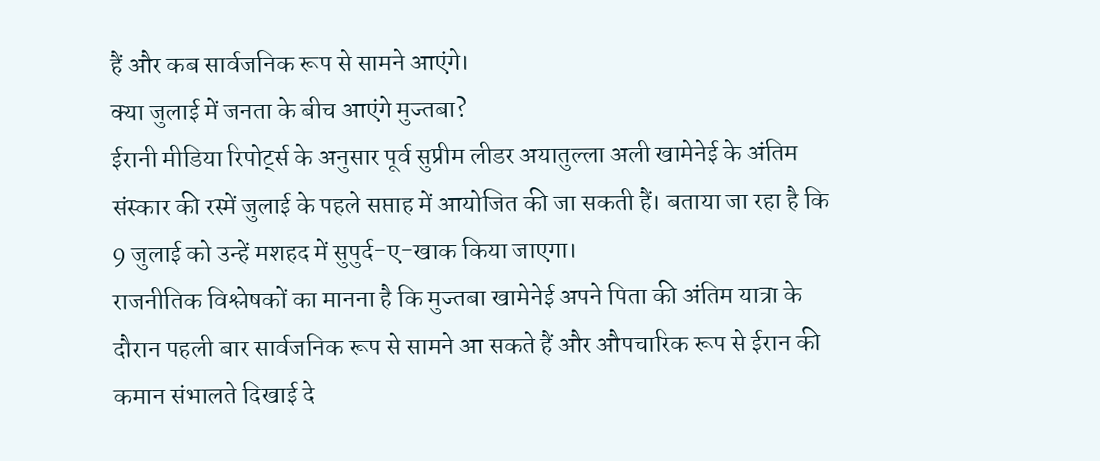हैं और कब सार्वजनिक रूप से सामने आएंगे।
क्या जुलाई में जनता के बीच आएंगे मुज्तबा?
ईरानी मीडिया रिपोर्ट्स के अनुसार पूर्व सुप्रीम लीडर अयातुल्ला अली खामेनेई के अंतिम संस्कार की रस्में जुलाई के पहले सप्ताह में आयोजित की जा सकती हैं। बताया जा रहा है कि 9 जुलाई को उन्हें मशहद में सुपुर्द-ए-खाक किया जाएगा।
राजनीतिक विश्लेषकों का मानना है कि मुज्तबा खामेनेई अपने पिता की अंतिम यात्रा के दौरान पहली बार सार्वजनिक रूप से सामने आ सकते हैं और औपचारिक रूप से ईरान की कमान संभालते दिखाई दे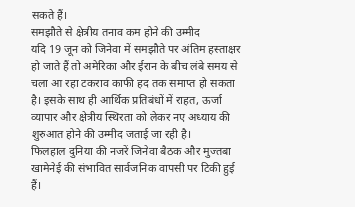सकते हैं।
समझौते से क्षेत्रीय तनाव कम होने की उम्मीद
यदि 19 जून को जिनेवा में समझौते पर अंतिम हस्ताक्षर हो जाते हैं तो अमेरिका और ईरान के बीच लंबे समय से चला आ रहा टकराव काफी हद तक समाप्त हो सकता है। इसके साथ ही आर्थिक प्रतिबंधों में राहत, ऊर्जा व्यापार और क्षेत्रीय स्थिरता को लेकर नए अध्याय की शुरुआत होने की उम्मीद जताई जा रही है।
फिलहाल दुनिया की नजरें जिनेवा बैठक और मुज्तबा खामेनेई की संभावित सार्वजनिक वापसी पर टिकी हुई हैं।